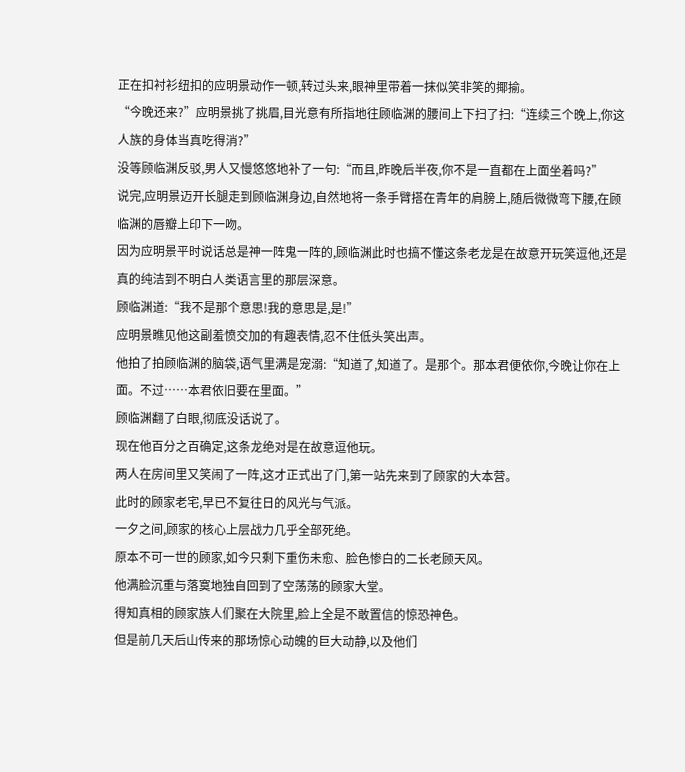正在扣衬衫纽扣的应明景动作一顿,转过头来,眼神里带着一抹似笑非笑的揶揄。
“今晚还来?”应明景挑了挑眉,目光意有所指地往顾临渊的腰间上下扫了扫:“连续三个晚上,你这人族的身体当真吃得消?”
没等顾临渊反驳,男人又慢悠悠地补了一句:“而且,昨晚后半夜,你不是一直都在上面坐着吗?”
说完,应明景迈开长腿走到顾临渊身边,自然地将一条手臂搭在青年的肩膀上,随后微微弯下腰,在顾临渊的唇瓣上印下一吻。
因为应明景平时说话总是神一阵鬼一阵的,顾临渊此时也搞不懂这条老龙是在故意开玩笑逗他,还是真的纯洁到不明白人类语言里的那层深意。
顾临渊道:“我不是那个意思!我的意思是,是!”
应明景瞧见他这副羞愤交加的有趣表情,忍不住低头笑出声。
他拍了拍顾临渊的脑袋,语气里满是宠溺:“知道了,知道了。是那个。那本君便依你,今晚让你在上面。不过……本君依旧要在里面。”
顾临渊翻了白眼,彻底没话说了。
现在他百分之百确定,这条龙绝对是在故意逗他玩。
两人在房间里又笑闹了一阵,这才正式出了门,第一站先来到了顾家的大本营。
此时的顾家老宅,早已不复往日的风光与气派。
一夕之间,顾家的核心上层战力几乎全部死绝。
原本不可一世的顾家,如今只剩下重伤未愈、脸色惨白的二长老顾天风。
他满脸沉重与落寞地独自回到了空荡荡的顾家大堂。
得知真相的顾家族人们聚在大院里,脸上全是不敢置信的惊恐神色。
但是前几天后山传来的那场惊心动魄的巨大动静,以及他们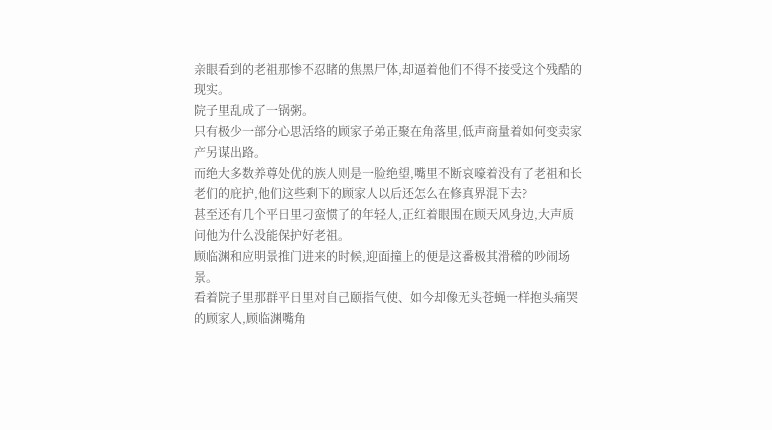亲眼看到的老祖那惨不忍睹的焦黑尸体,却逼着他们不得不接受这个残酷的现实。
院子里乱成了一锅粥。
只有极少一部分心思活络的顾家子弟正聚在角落里,低声商量着如何变卖家产另谋出路。
而绝大多数养尊处优的族人则是一脸绝望,嘴里不断哀嚎着没有了老祖和长老们的庇护,他们这些剩下的顾家人以后还怎么在修真界混下去?
甚至还有几个平日里刁蛮惯了的年轻人,正红着眼围在顾天风身边,大声质问他为什么没能保护好老祖。
顾临渊和应明景推门进来的时候,迎面撞上的便是这番极其滑稽的吵闹场景。
看着院子里那群平日里对自己颐指气使、如今却像无头苍蝇一样抱头痛哭的顾家人,顾临渊嘴角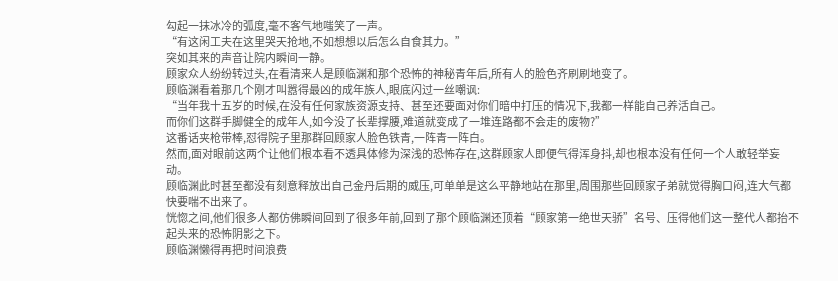勾起一抹冰冷的弧度,毫不客气地嗤笑了一声。
“有这闲工夫在这里哭天抢地,不如想想以后怎么自食其力。”
突如其来的声音让院内瞬间一静。
顾家众人纷纷转过头,在看清来人是顾临渊和那个恐怖的神秘青年后,所有人的脸色齐刷刷地变了。
顾临渊看着那几个刚才叫嚣得最凶的成年族人,眼底闪过一丝嘲讽:
“当年我十五岁的时候,在没有任何家族资源支持、甚至还要面对你们暗中打压的情况下,我都一样能自己养活自己。
而你们这群手脚健全的成年人,如今没了长辈撑腰,难道就变成了一堆连路都不会走的废物?”
这番话夹枪带棒,怼得院子里那群回顾家人脸色铁青,一阵青一阵白。
然而,面对眼前这两个让他们根本看不透具体修为深浅的恐怖存在,这群顾家人即便气得浑身抖,却也根本没有任何一个人敢轻举妄动。
顾临渊此时甚至都没有刻意释放出自己金丹后期的威压,可单单是这么平静地站在那里,周围那些回顾家子弟就觉得胸口闷,连大气都快要喘不出来了。
恍惚之间,他们很多人都仿佛瞬间回到了很多年前,回到了那个顾临渊还顶着“顾家第一绝世天骄”名号、压得他们这一整代人都抬不起头来的恐怖阴影之下。
顾临渊懒得再把时间浪费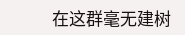在这群毫无建树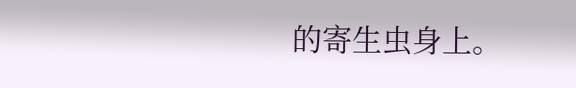的寄生虫身上。